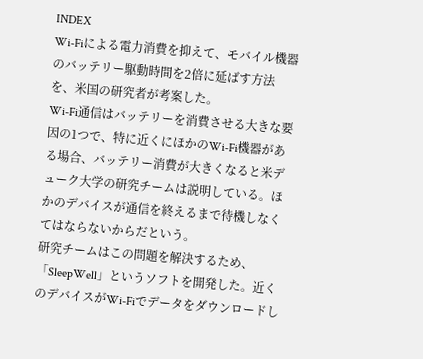INDEX
Wi-Fiによる電力消費を抑えて、モバイル機器のバッテリー駆動時間を2倍に延ばす方法を、米国の研究者が考案した。
Wi-Fi通信はバッテリーを消費させる大きな要因の1つで、特に近くにほかのWi-Fi機器がある場合、バッテリー消費が大きくなると米デューク大学の研究チームは説明している。ほかのデバイスが通信を終えるまで待機しなくてはならないからだという。
研究チームはこの問題を解決するため、「SleepWell」というソフトを開発した。近くのデバイスがWi-Fiでデータをダウンロードし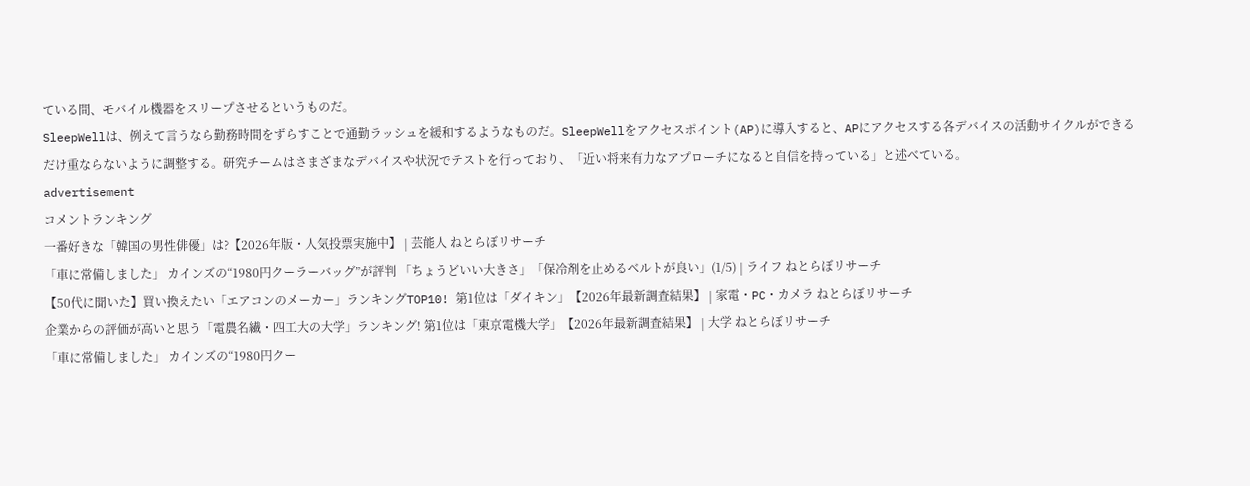ている間、モバイル機器をスリープさせるというものだ。
SleepWellは、例えて言うなら勤務時間をずらすことで通勤ラッシュを緩和するようなものだ。SleepWellをアクセスポイント(AP)に導入すると、APにアクセスする各デバイスの活動サイクルができるだけ重ならないように調整する。研究チームはさまざまなデバイスや状況でテストを行っており、「近い将来有力なアプローチになると自信を持っている」と述べている。
advertisement
コメントランキング
一番好きな「韓国の男性俳優」は?【2026年版・人気投票実施中】 | 芸能人 ねとらぼリサーチ
「車に常備しました」 カインズの“1980円クーラーバッグ”が評判 「ちょうどいい大きさ」「保冷剤を止めるベルトが良い」(1/5) | ライフ ねとらぼリサーチ
【50代に聞いた】買い換えたい「エアコンのメーカー」ランキングTOP10! 第1位は「ダイキン」【2026年最新調査結果】 | 家電・PC・カメラ ねとらぼリサーチ
企業からの評価が高いと思う「電農名繊・四工大の大学」ランキング! 第1位は「東京電機大学」【2026年最新調査結果】 | 大学 ねとらぼリサーチ
「車に常備しました」 カインズの“1980円クー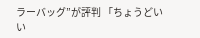ラーバッグ”が評判 「ちょうどいい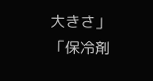大きさ」「保冷剤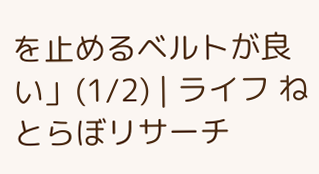を止めるベルトが良い」(1/2) | ライフ ねとらぼリサーチ